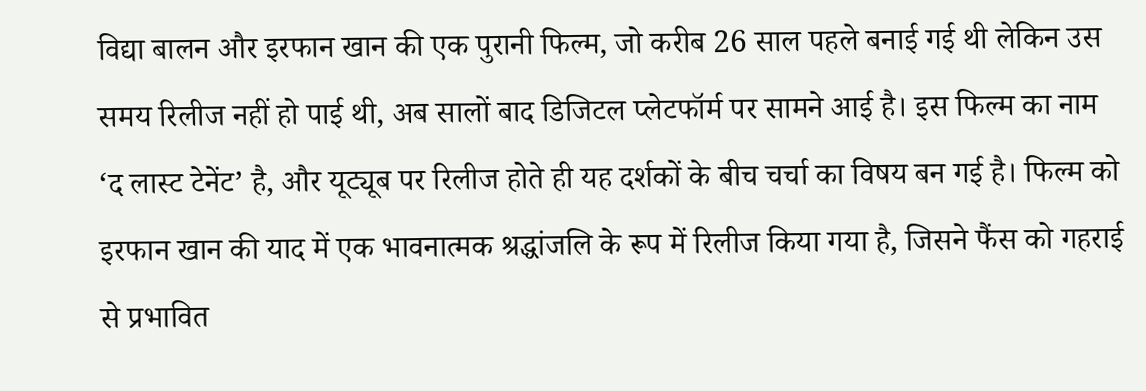विद्या बालन और इरफान खान की एक पुरानी फिल्म, जो करीब 26 साल पहले बनाई गई थी लेकिन उस समय रिलीज नहीं हो पाई थी, अब सालों बाद डिजिटल प्लेटफॉर्म पर सामने आई है। इस फिल्म का नाम ‘द लास्ट टेनेंट’ है, और यूट्यूब पर रिलीज होते ही यह दर्शकों के बीच चर्चा का विषय बन गई है। फिल्म को इरफान खान की याद में एक भावनात्मक श्रद्धांजलि के रूप में रिलीज किया गया है, जिसने फैंस को गहराई से प्रभावित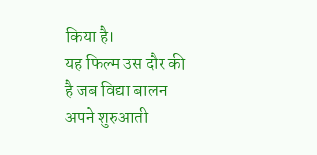किया है।
यह फिल्म उस दौर की है जब विद्या बालन अपने शुरुआती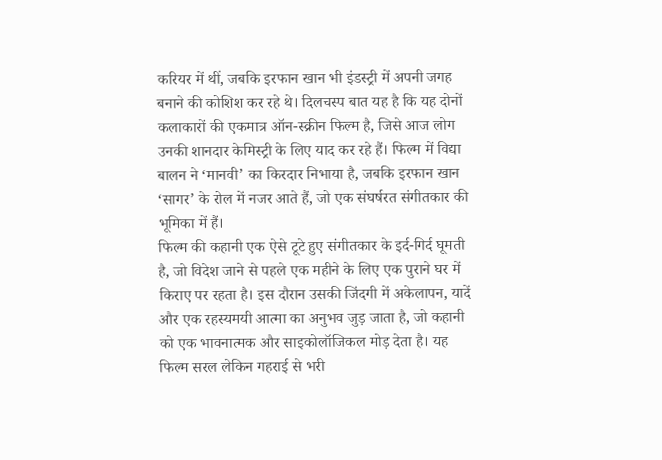करियर में थीं, जबकि इरफान खान भी इंडस्ट्री में अपनी जगह बनाने की कोशिश कर रहे थे। दिलचस्प बात यह है कि यह दोनों कलाकारों की एकमात्र ऑन-स्क्रीन फिल्म है, जिसे आज लोग उनकी शानदार केमिस्ट्री के लिए याद कर रहे हैं। फिल्म में विद्या बालन ने ‘मानवी’ का किरदार निभाया है, जबकि इरफान खान ‘सागर’ के रोल में नजर आते हैं, जो एक संघर्षरत संगीतकार की भूमिका में हैं।
फिल्म की कहानी एक ऐसे टूटे हुए संगीतकार के इर्द-गिर्द घूमती है, जो विदेश जाने से पहले एक महीने के लिए एक पुराने घर में किराए पर रहता है। इस दौरान उसकी जिंदगी में अकेलापन, यादें और एक रहस्यमयी आत्मा का अनुभव जुड़ जाता है, जो कहानी को एक भावनात्मक और साइकोलॉजिकल मोड़ देता है। यह फिल्म सरल लेकिन गहराई से भरी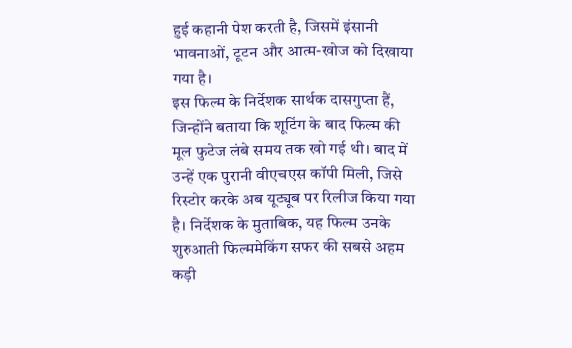हुई कहानी पेश करती है, जिसमें इंसानी भावनाओं, टूटन और आत्म-खोज को दिखाया गया है।
इस फिल्म के निर्देशक सार्थक दासगुप्ता हैं, जिन्होंने बताया कि शूटिंग के बाद फिल्म की मूल फुटेज लंबे समय तक खो गई थी। बाद में उन्हें एक पुरानी वीएचएस कॉपी मिली, जिसे रिस्टोर करके अब यूट्यूब पर रिलीज किया गया है। निर्देशक के मुताबिक, यह फिल्म उनके शुरुआती फिल्ममेकिंग सफर की सबसे अहम कड़ी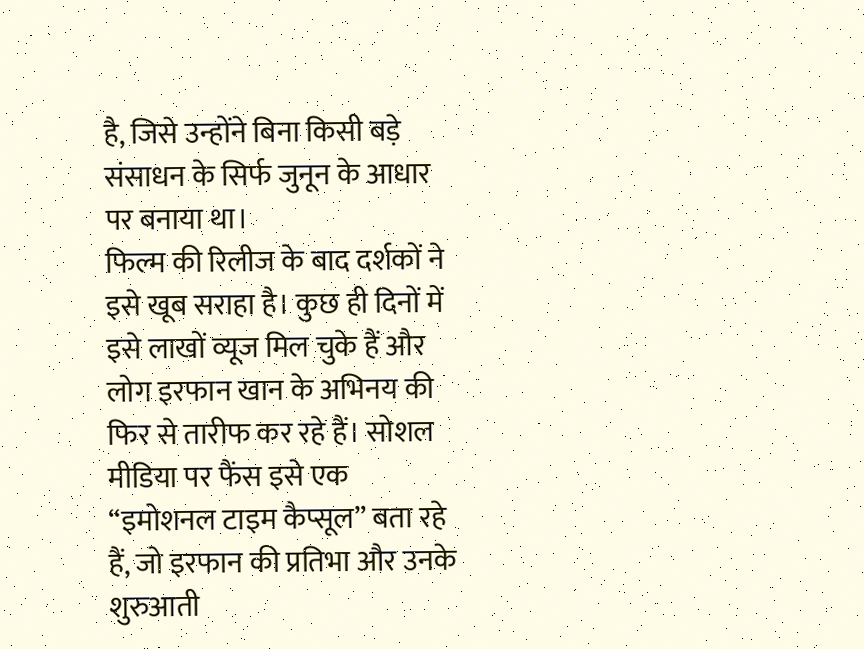है, जिसे उन्होंने बिना किसी बड़े संसाधन के सिर्फ जुनून के आधार पर बनाया था।
फिल्म की रिलीज के बाद दर्शकों ने इसे खूब सराहा है। कुछ ही दिनों में इसे लाखों व्यूज मिल चुके हैं और लोग इरफान खान के अभिनय की फिर से तारीफ कर रहे हैं। सोशल मीडिया पर फैंस इसे एक “इमोशनल टाइम कैप्सूल” बता रहे हैं, जो इरफान की प्रतिभा और उनके शुरुआती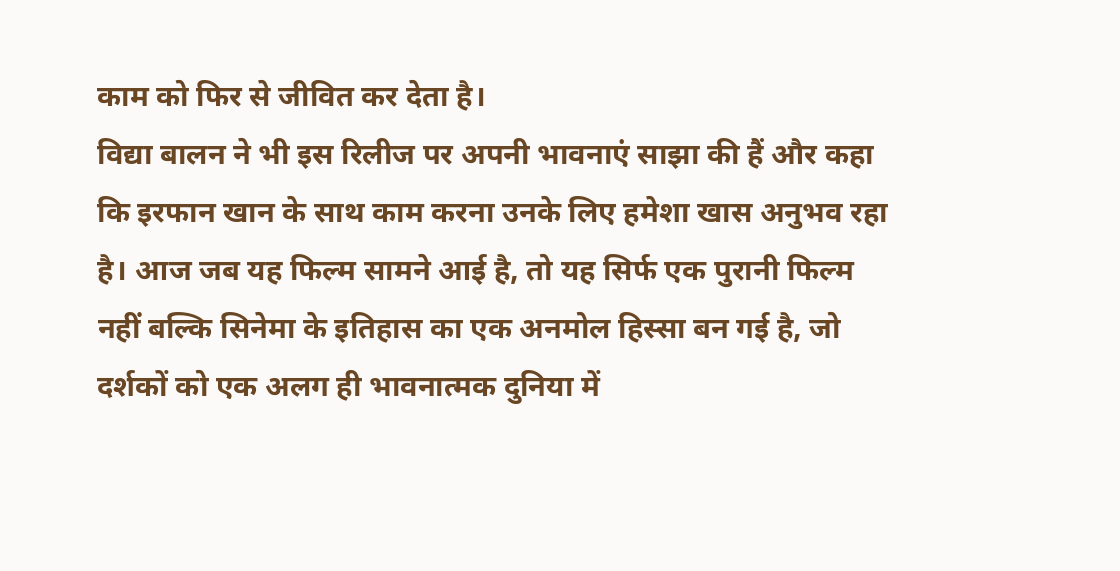काम को फिर से जीवित कर देता है।
विद्या बालन ने भी इस रिलीज पर अपनी भावनाएं साझा की हैं और कहा कि इरफान खान के साथ काम करना उनके लिए हमेशा खास अनुभव रहा है। आज जब यह फिल्म सामने आई है, तो यह सिर्फ एक पुरानी फिल्म नहीं बल्कि सिनेमा के इतिहास का एक अनमोल हिस्सा बन गई है, जो दर्शकों को एक अलग ही भावनात्मक दुनिया में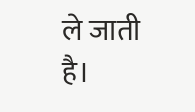ले जाती है।